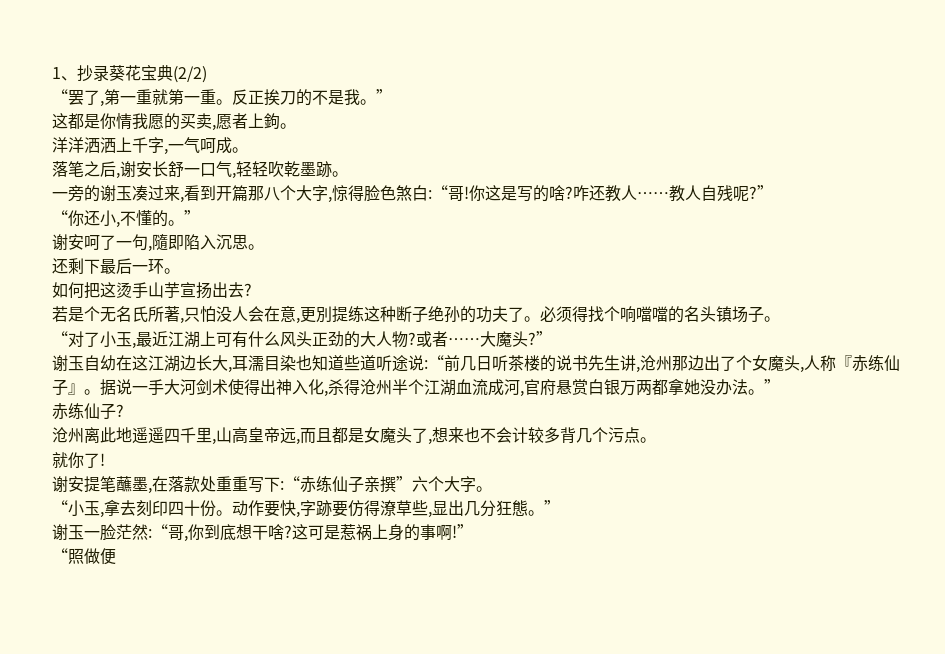1、抄录葵花宝典(2/2)
“罢了,第一重就第一重。反正挨刀的不是我。”
这都是你情我愿的买卖,愿者上鉤。
洋洋洒洒上千字,一气呵成。
落笔之后,谢安长舒一口气,轻轻吹乾墨跡。
一旁的谢玉凑过来,看到开篇那八个大字,惊得脸色煞白:“哥!你这是写的啥?咋还教人……教人自残呢?”
“你还小,不懂的。”
谢安呵了一句,隨即陷入沉思。
还剩下最后一环。
如何把这烫手山芋宣扬出去?
若是个无名氏所著,只怕没人会在意,更別提练这种断子绝孙的功夫了。必须得找个响噹噹的名头镇场子。
“对了小玉,最近江湖上可有什么风头正劲的大人物?或者……大魔头?”
谢玉自幼在这江湖边长大,耳濡目染也知道些道听途说:“前几日听茶楼的说书先生讲,沧州那边出了个女魔头,人称『赤练仙子』。据说一手大河剑术使得出神入化,杀得沧州半个江湖血流成河,官府悬赏白银万两都拿她没办法。”
赤练仙子?
沧州离此地遥遥四千里,山高皇帝远,而且都是女魔头了,想来也不会计较多背几个污点。
就你了!
谢安提笔蘸墨,在落款处重重写下:“赤练仙子亲撰”六个大字。
“小玉,拿去刻印四十份。动作要快,字跡要仿得潦草些,显出几分狂態。”
谢玉一脸茫然:“哥,你到底想干啥?这可是惹祸上身的事啊!”
“照做便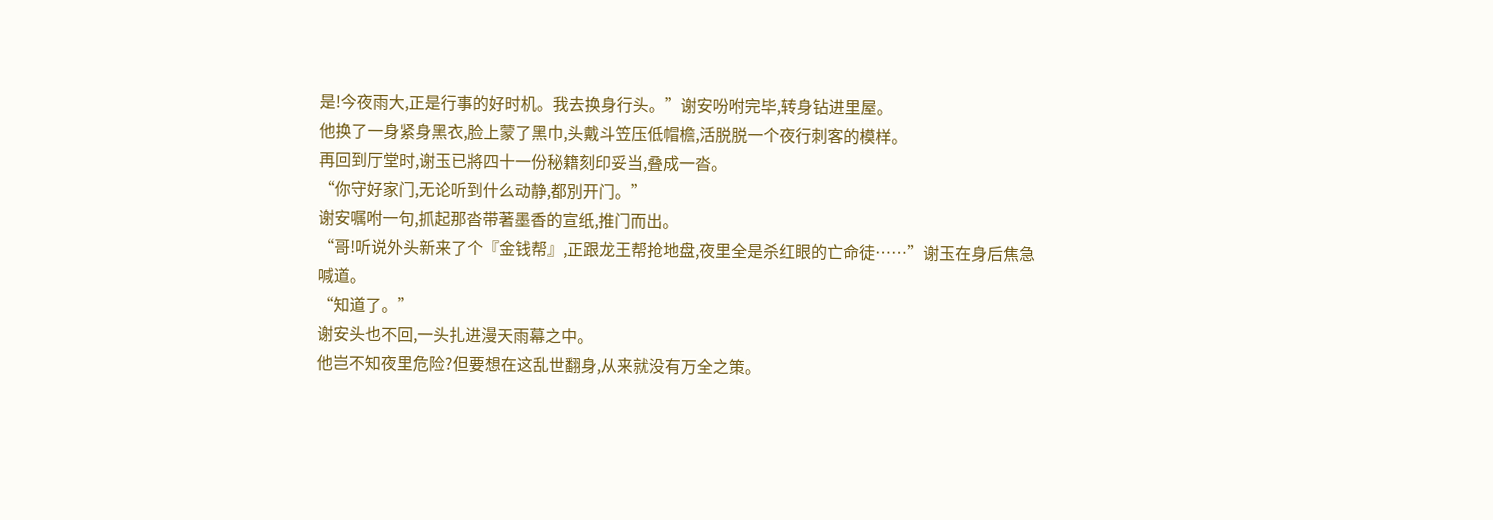是!今夜雨大,正是行事的好时机。我去换身行头。”谢安吩咐完毕,转身钻进里屋。
他换了一身紧身黑衣,脸上蒙了黑巾,头戴斗笠压低帽檐,活脱脱一个夜行刺客的模样。
再回到厅堂时,谢玉已將四十一份秘籍刻印妥当,叠成一沓。
“你守好家门,无论听到什么动静,都別开门。”
谢安嘱咐一句,抓起那沓带著墨香的宣纸,推门而出。
“哥!听说外头新来了个『金钱帮』,正跟龙王帮抢地盘,夜里全是杀红眼的亡命徒……”谢玉在身后焦急喊道。
“知道了。”
谢安头也不回,一头扎进漫天雨幕之中。
他岂不知夜里危险?但要想在这乱世翻身,从来就没有万全之策。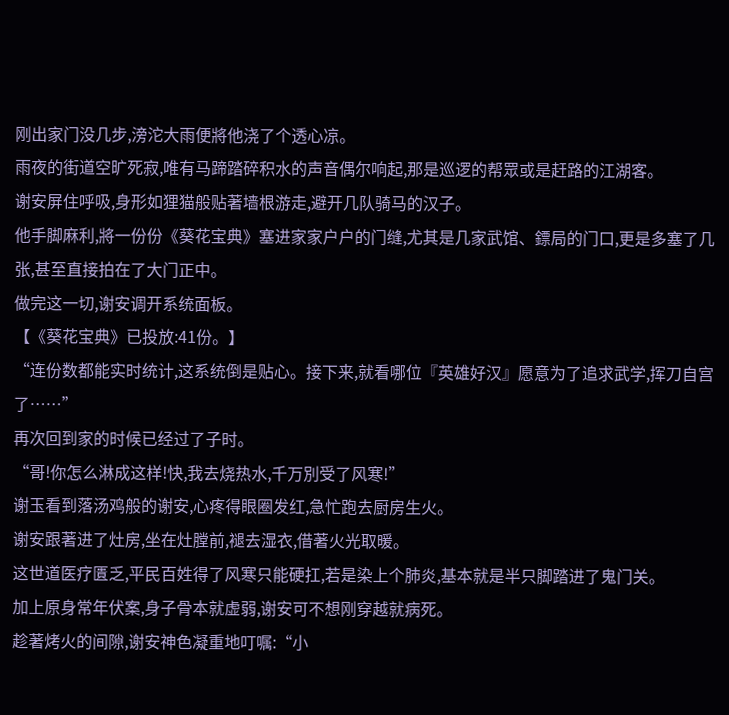刚出家门没几步,滂沱大雨便將他浇了个透心凉。
雨夜的街道空旷死寂,唯有马蹄踏碎积水的声音偶尔响起,那是巡逻的帮眾或是赶路的江湖客。
谢安屏住呼吸,身形如狸猫般贴著墙根游走,避开几队骑马的汉子。
他手脚麻利,將一份份《葵花宝典》塞进家家户户的门缝,尤其是几家武馆、鏢局的门口,更是多塞了几张,甚至直接拍在了大门正中。
做完这一切,谢安调开系统面板。
【《葵花宝典》已投放:41份。】
“连份数都能实时统计,这系统倒是贴心。接下来,就看哪位『英雄好汉』愿意为了追求武学,挥刀自宫了……”
再次回到家的时候已经过了子时。
“哥!你怎么淋成这样!快,我去烧热水,千万別受了风寒!”
谢玉看到落汤鸡般的谢安,心疼得眼圈发红,急忙跑去厨房生火。
谢安跟著进了灶房,坐在灶膛前,褪去湿衣,借著火光取暖。
这世道医疗匱乏,平民百姓得了风寒只能硬扛,若是染上个肺炎,基本就是半只脚踏进了鬼门关。
加上原身常年伏案,身子骨本就虚弱,谢安可不想刚穿越就病死。
趁著烤火的间隙,谢安神色凝重地叮嘱:“小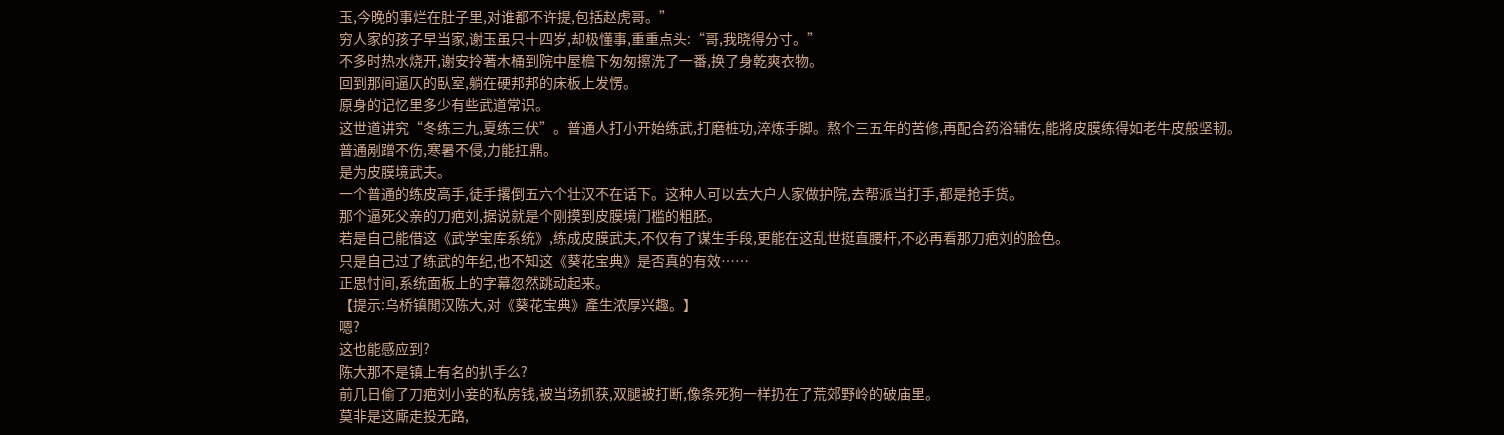玉,今晚的事烂在肚子里,对谁都不许提,包括赵虎哥。”
穷人家的孩子早当家,谢玉虽只十四岁,却极懂事,重重点头:“哥,我晓得分寸。”
不多时热水烧开,谢安拎著木桶到院中屋檐下匆匆擦洗了一番,换了身乾爽衣物。
回到那间逼仄的臥室,躺在硬邦邦的床板上发愣。
原身的记忆里多少有些武道常识。
这世道讲究“冬练三九,夏练三伏”。普通人打小开始练武,打磨桩功,淬炼手脚。熬个三五年的苦修,再配合药浴辅佐,能將皮膜练得如老牛皮般坚韧。
普通剐蹭不伤,寒暑不侵,力能扛鼎。
是为皮膜境武夫。
一个普通的练皮高手,徒手撂倒五六个壮汉不在话下。这种人可以去大户人家做护院,去帮派当打手,都是抢手货。
那个逼死父亲的刀疤刘,据说就是个刚摸到皮膜境门槛的粗胚。
若是自己能借这《武学宝库系统》,练成皮膜武夫,不仅有了谋生手段,更能在这乱世挺直腰杆,不必再看那刀疤刘的脸色。
只是自己过了练武的年纪,也不知这《葵花宝典》是否真的有效……
正思忖间,系统面板上的字幕忽然跳动起来。
【提示:乌桥镇閒汉陈大,对《葵花宝典》產生浓厚兴趣。】
嗯?
这也能感应到?
陈大那不是镇上有名的扒手么?
前几日偷了刀疤刘小妾的私房钱,被当场抓获,双腿被打断,像条死狗一样扔在了荒郊野岭的破庙里。
莫非是这廝走投无路,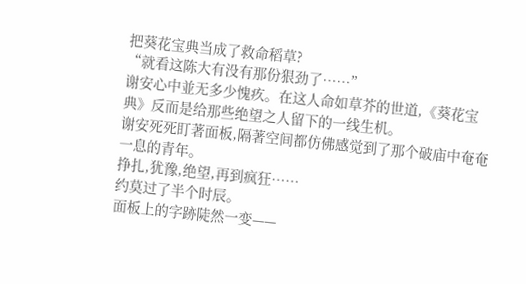把葵花宝典当成了救命稻草?
“就看这陈大有没有那份狠劲了……”
谢安心中並无多少愧疚。在这人命如草芥的世道,《葵花宝典》反而是给那些绝望之人留下的一线生机。
谢安死死盯著面板,隔著空间都仿佛感觉到了那个破庙中奄奄一息的青年。
挣扎,犹豫,绝望,再到疯狂……
约莫过了半个时辰。
面板上的字跡陡然一变——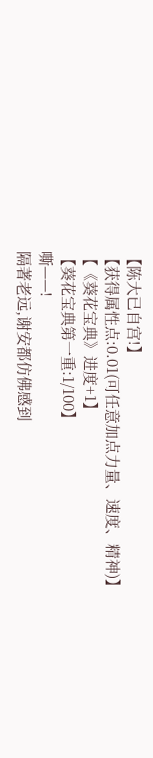【陈大已自宫!】
【获得属性点:0.01(可任意加点力量、速度、精神)】
【《葵花宝典》进度+1】
【葵花宝典第一重:1/100】
嘶——!
隔著老远,谢安都仿佛感到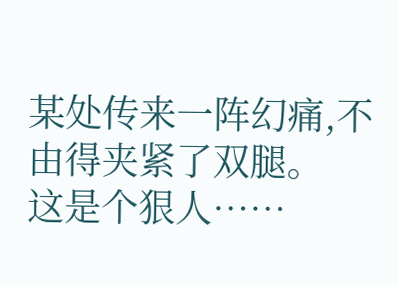某处传来一阵幻痛,不由得夹紧了双腿。
这是个狠人……